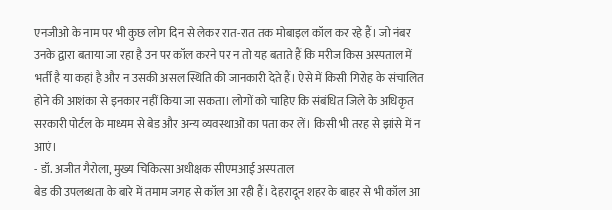एनजीओ के नाम पर भी कुछ लोग दिन से लेकर रात-रात तक मोबाइल कॉल कर रहे हैं। जो नंबर उनके द्वारा बताया जा रहा है उन पर कॉल करने पर न तो यह बताते हैं कि मरीज किस अस्पताल में भर्ती है या कहां है और न उसकी असल स्थिति की जानकारी देते हैं। ऐसे में किसी गिरोह के संचालित होने की आशंका से इनकार नहीं किया जा सकता। लोगों को चाहिए कि संबंधित जिले के अधिकृत सरकारी पोर्टल के माध्यम से बेड और अन्य व्यवस्थाओं का पता कर लें। किसी भी तरह से झांसे में न आएं।
- डॉ. अजीत गैरोला, मुख्य चिकित्सा अधीक्षक सीएमआई अस्पताल
बेड की उपलब्धता के बारे में तमाम जगह से कॉल आ रही हैं। देहरादून शहर के बाहर से भी कॉल आ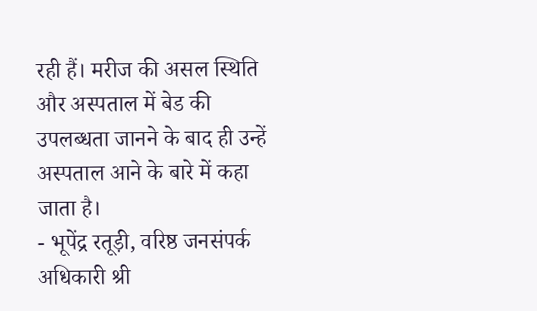रही हैं। मरीज की असल स्थिति और अस्पताल में बेड की उपलब्धता जानने के बाद ही उन्हें अस्पताल आने के बारे में कहा जाता है।
- भूपेंद्र रतूड़ी, वरिष्ठ जनसंपर्क अधिकारी श्री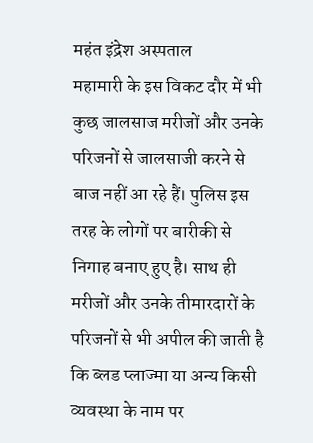महंत इंद्रेश अस्पताल
महामारी के इस विकट दौर में भी कुछ जालसाज मरीजों और उनके परिजनों से जालसाजी करने से बाज नहीं आ रहे हैं। पुलिस इस तरह के लोगों पर बारीकी से निगाह बनाए हुए है। साथ ही मरीजों और उनके तीमारदारों के परिजनों से भी अपील की जाती है कि ब्लड प्लाज्मा या अन्य किसी व्यवस्था के नाम पर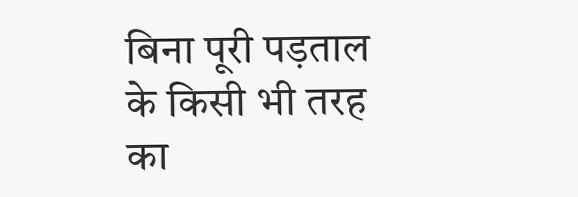बिना पूरी पड़ताल के किसी भी तरह का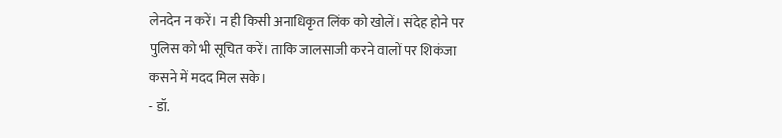लेनदेन न करें। न ही किसी अनाधिकृत लिंक को खोलें। संदेह होने पर पुलिस को भी सूचित करें। ताकि जालसाजी करने वालों पर शिकंजा कसने में मदद मिल सके।
- डॉ.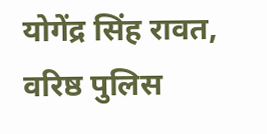योगेंद्र सिंह रावत, वरिष्ठ पुलिस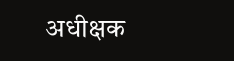अधीक्षक